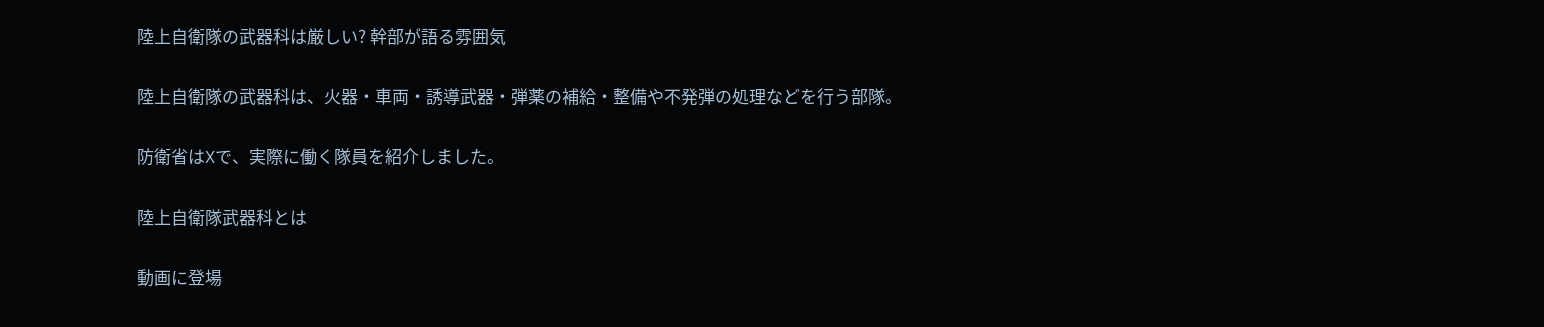陸上自衛隊の武器科は厳しい? 幹部が語る雰囲気

陸上自衛隊の武器科は、火器・車両・誘導武器・弾薬の補給・整備や不発弾の処理などを行う部隊。

防衛省はXで、実際に働く隊員を紹介しました。

陸上自衛隊武器科とは

動画に登場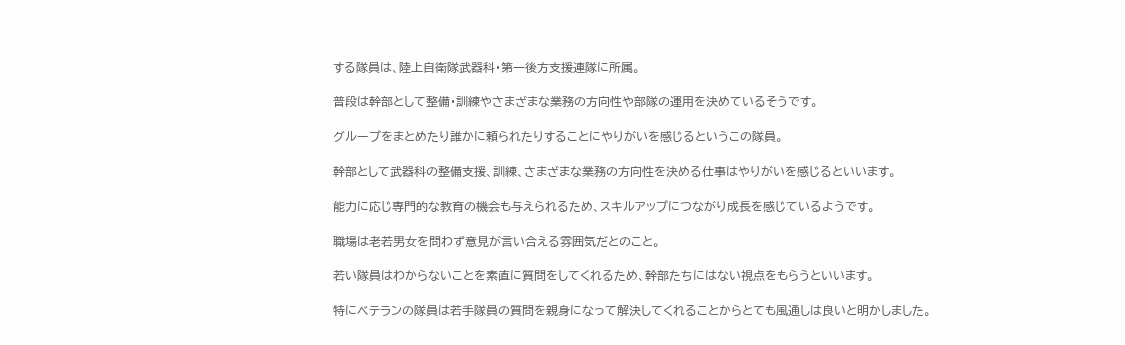する隊員は、陸上自衛隊武器科・第一後方支援連隊に所属。

普段は幹部として整備・訓練やさまざまな業務の方向性や部隊の運用を決めているそうです。

グループをまとめたり誰かに頼られたりすることにやりがいを感じるというこの隊員。

幹部として武器科の整備支援、訓練、さまざまな業務の方向性を決める仕事はやりがいを感じるといいます。

能力に応じ専門的な教育の機会も与えられるため、スキルアップにつながり成長を感じているようです。

職場は老若男女を問わず意見が言い合える雰囲気だとのこと。

若い隊員はわからないことを素直に質問をしてくれるため、幹部たちにはない視点をもらうといいます。

特にベテランの隊員は若手隊員の質問を親身になって解決してくれることからとても風通しは良いと明かしました。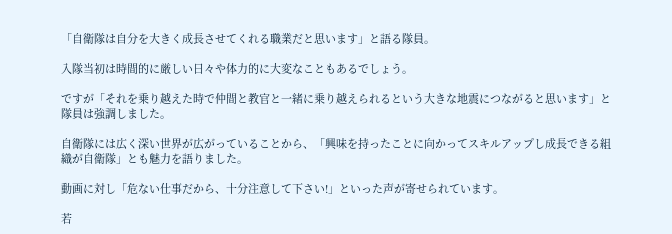「自衛隊は自分を大きく成長させてくれる職業だと思います」と語る隊員。

入隊当初は時間的に厳しい日々や体力的に大変なこともあるでしょう。

ですが「それを乗り越えた時で仲間と教官と一緒に乗り越えられるという大きな地震につながると思います」と隊員は強調しました。

自衛隊には広く深い世界が広がっていることから、「興味を持ったことに向かってスキルアップし成長できる組織が自衛隊」とも魅力を語りました。

動画に対し「危ない仕事だから、十分注意して下さい!」といった声が寄せられています。

若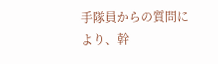手隊員からの質問により、幹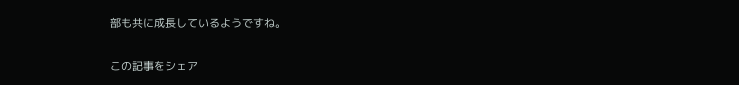部も共に成長しているようですね。

この記事をシェア